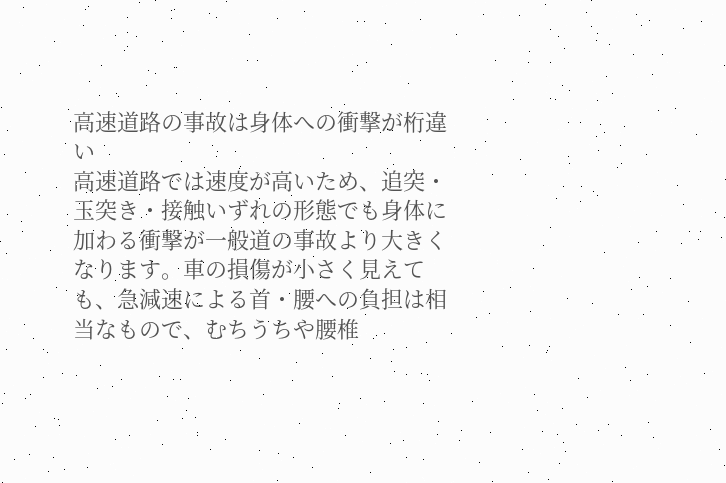高速道路の事故は身体への衝撃が桁違い
高速道路では速度が高いため、追突・玉突き・接触いずれの形態でも身体に加わる衝撃が一般道の事故より大きくなります。車の損傷が小さく見えても、急減速による首・腰への負担は相当なもので、むちうちや腰椎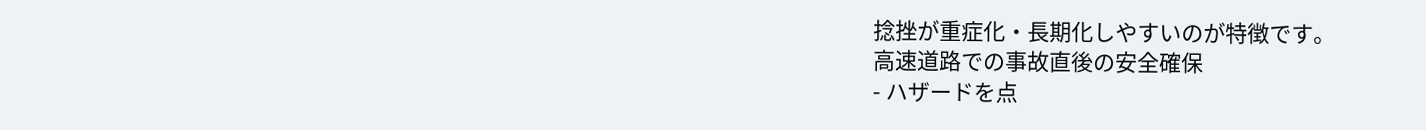捻挫が重症化・長期化しやすいのが特徴です。
高速道路での事故直後の安全確保
- ハザードを点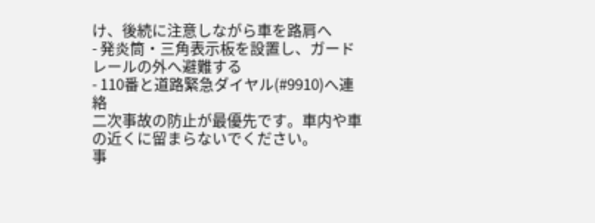け、後続に注意しながら車を路肩へ
- 発炎筒・三角表示板を設置し、ガードレールの外へ避難する
- 110番と道路緊急ダイヤル(#9910)へ連絡
二次事故の防止が最優先です。車内や車の近くに留まらないでください。
事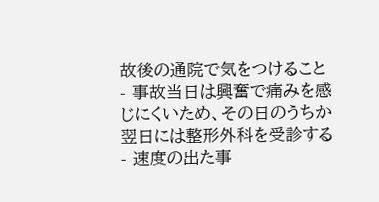故後の通院で気をつけること
- 事故当日は興奮で痛みを感じにくいため、その日のうちか翌日には整形外科を受診する
- 速度の出た事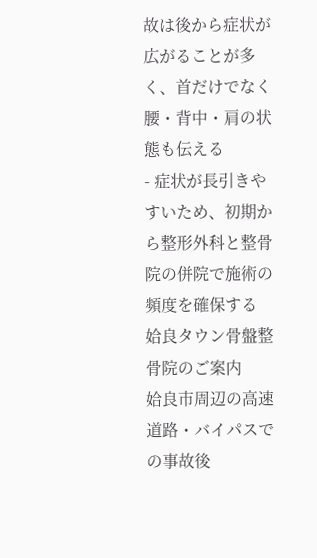故は後から症状が広がることが多く、首だけでなく腰・背中・肩の状態も伝える
- 症状が長引きやすいため、初期から整形外科と整骨院の併院で施術の頻度を確保する
姶良タウン骨盤整骨院のご案内
姶良市周辺の高速道路・バイパスでの事故後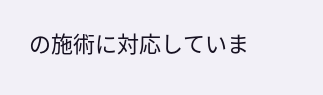の施術に対応していま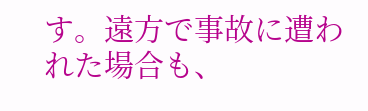す。遠方で事故に遭われた場合も、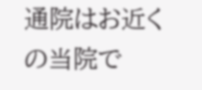通院はお近くの当院で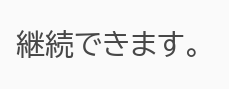継続できます。